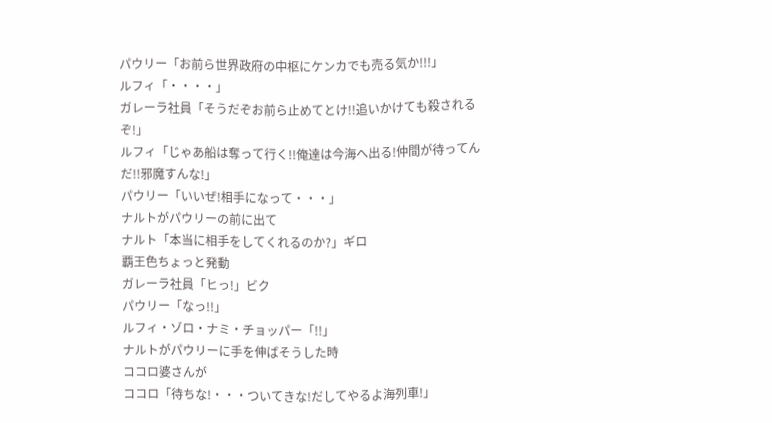パウリー「お前ら世界政府の中枢にケンカでも売る気か!!!」
ルフィ「・・・・」
ガレーラ社員「そうだぞお前ら止めてとけ!!追いかけても殺されるぞ!」
ルフィ「じゃあ船は奪って行く!!俺達は今海へ出る!仲間が待ってんだ!!邪魔すんな!」
パウリー「いいぜ!相手になって・・・」
ナルトがパウリーの前に出て
ナルト「本当に相手をしてくれるのか?」ギロ
覇王色ちょっと発動
ガレーラ社員「ヒっ!」ビク
パウリー「なっ!!」
ルフィ・ゾロ・ナミ・チョッパー「!!」
ナルトがパウリーに手を伸ばそうした時
ココロ婆さんが
ココロ「待ちな!・・・ついてきな!だしてやるよ海列車!」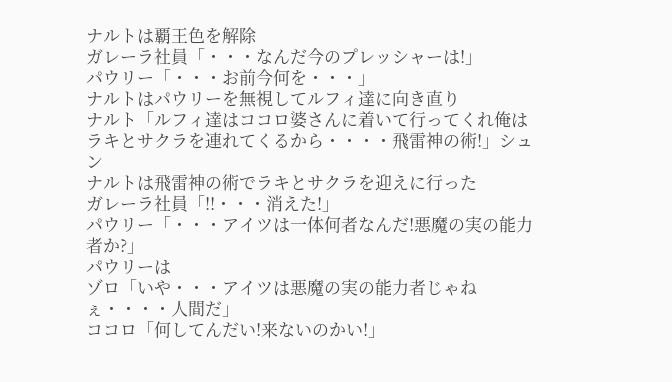ナルトは覇王色を解除
ガレーラ社員「・・・なんだ今のプレッシャーは!」
パウリー「・・・お前今何を・・・」
ナルトはパウリーを無視してルフィ達に向き直り
ナルト「ルフィ達はココロ婆さんに着いて行ってくれ俺はラキとサクラを連れてくるから・・・・飛雷神の術!」シュン
ナルトは飛雷神の術でラキとサクラを迎えに行った
ガレーラ社員「!!・・・消えた!」
パウリー「・・・アイツは一体何者なんだ!悪魔の実の能力者か?」
パウリーは
ゾロ「いや・・・アイツは悪魔の実の能力者じゃねぇ・・・・人間だ」
ココロ「何してんだい!来ないのかい!」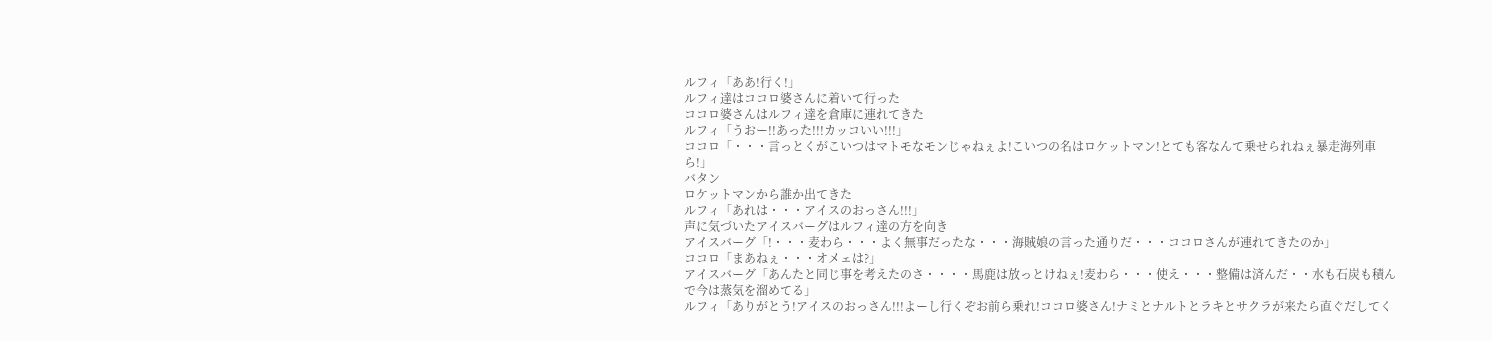ルフィ「ああ!行く!」
ルフィ達はココロ婆さんに着いて行った
ココロ婆さんはルフィ達を倉庫に連れてきた
ルフィ「うおー!!あった!!!カッコいい!!!」
ココロ「・・・言っとくがこいつはマトモなモンじゃねぇよ!こいつの名はロケットマン!とても客なんて乗せられねぇ暴走海列車ら!」
バタン
ロケットマンから誰か出てきた
ルフィ「あれは・・・アイスのおっさん!!!」
声に気づいたアイスバーグはルフィ達の方を向き
アイスバーグ「!・・・麦わら・・・よく無事だったな・・・海賊娘の言った通りだ・・・ココロさんが連れてきたのか」
ココロ「まあねぇ・・・オメェは?」
アイスバーグ「あんたと同じ事を考えたのさ・・・・馬鹿は放っとけねぇ!麦わら・・・使え・・・整備は済んだ・・水も石炭も積んで今は蒸気を溜めてる」
ルフィ「ありがとう!アイスのおっさん!!!よーし行くぞお前ら乗れ!ココロ婆さん!ナミとナルトとラキとサクラが来たら直ぐだしてく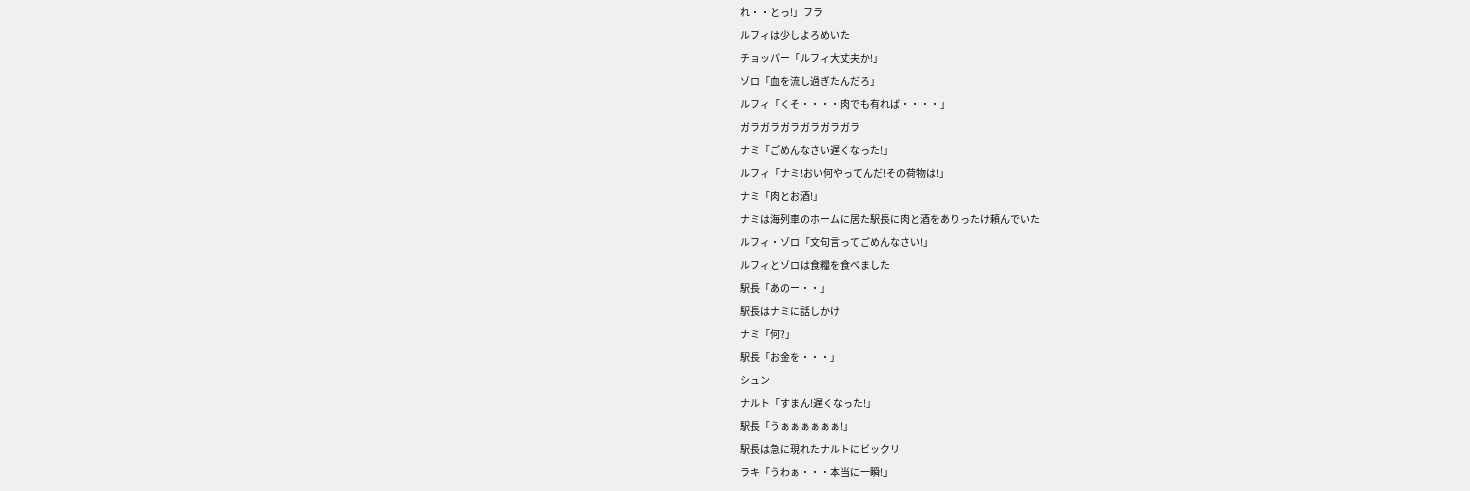れ・・とっ!」フラ
ルフィは少しよろめいた
チョッパー「ルフィ大丈夫か!」
ゾロ「血を流し過ぎたんだろ」
ルフィ「くそ・・・・肉でも有れば・・・・」
ガラガラガラガラガラガラ
ナミ「ごめんなさい遅くなった!」
ルフィ「ナミ!おい何やってんだ!その荷物は!」
ナミ「肉とお酒!」
ナミは海列車のホームに居た駅長に肉と酒をありったけ頼んでいた
ルフィ・ゾロ「文句言ってごめんなさい!」
ルフィとゾロは食糧を食べました
駅長「あのー・・」
駅長はナミに話しかけ
ナミ「何?」
駅長「お金を・・・」
シュン
ナルト「すまん!遅くなった!」
駅長「うぁぁぁぁぁぁ!」
駅長は急に現れたナルトにビックリ
ラキ「うわぁ・・・本当に一瞬!」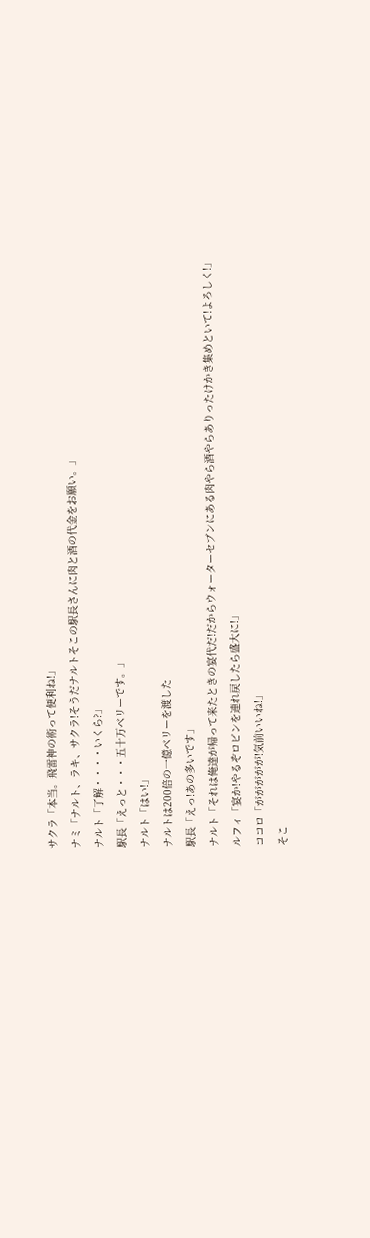サクラ「本当。飛雷神の術って便利ね!」
ナミ「ナルト、ラキ、サクラ!そうだナルトそこの駅長さんに肉と酒の代金をお願い。」
ナルト「了解・・・・いくら?」
駅長「えっと・・・五十万ベリーです。」
ナルト「はい!」
ナルトは200倍の一億ベリーを渡した
駅長「えっ!あの多いです」
ナルト「それは俺達が帰って来たときの宴代だ!だからウォーターセブンにある肉やら酒やらありったけかき集めといて!よろしく!」
ルフィ「宴か!やるぞロビンを連れ戻したら盛大に!」
ココロ「ががががが!気前いいね!」
そこ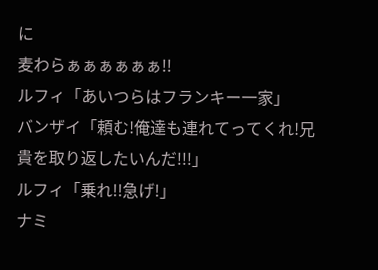に
麦わらぁぁぁぁぁぁ!!
ルフィ「あいつらはフランキー一家」
バンザイ「頼む!俺達も連れてってくれ!兄貴を取り返したいんだ!!!」
ルフィ「乗れ!!急げ!」
ナミ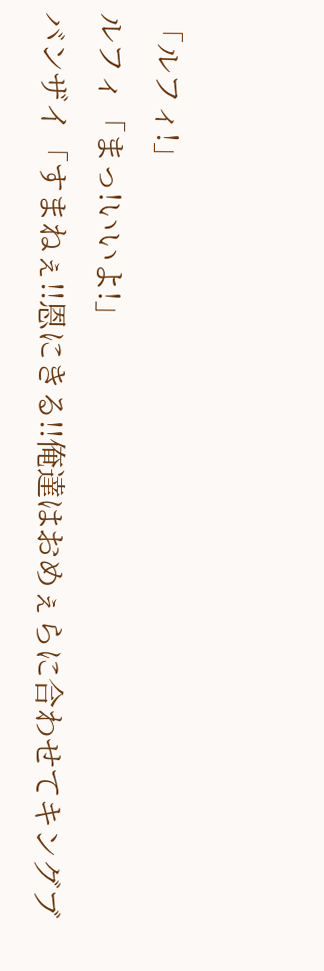「ルフィ!」
ルフィ「まっ!いいよ!」
バンザイ「すまねぇ!!恩にきる!!俺達はおめぇらに合わせてキングブ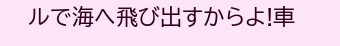ルで海へ飛び出すからよ!車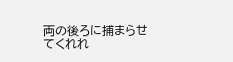両の後ろに捕まらせてくれれ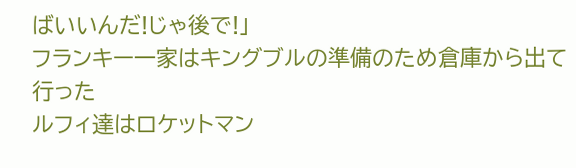ばいいんだ!じゃ後で!」
フランキー一家はキングブルの準備のため倉庫から出て行った
ルフィ達はロケットマン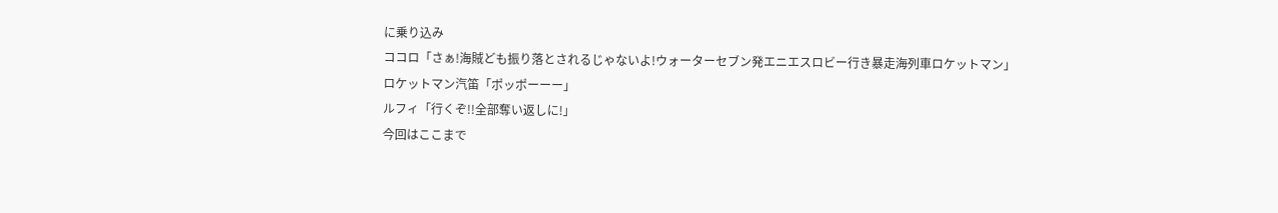に乗り込み
ココロ「さぁ!海賊ども振り落とされるじゃないよ!ウォーターセブン発エニエスロビー行き暴走海列車ロケットマン」
ロケットマン汽笛「ポッポーーー」
ルフィ「行くぞ!!全部奪い返しに!」
今回はここまで